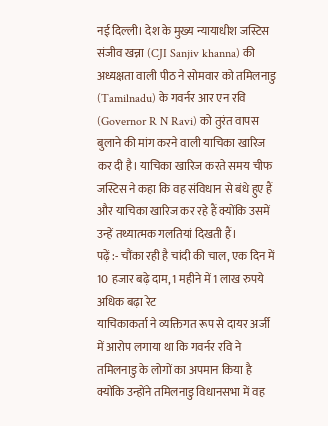नई दिल्ली। देश के मुख्य न्यायाधीश जस्टिस संजीव खन्ना (CJI Sanjiv khanna) की अध्यक्षता वाली पीठ ने सोमवार को तमिलनाडु (Tamilnadu) के गवर्नर आर एन रवि (Governor R N Ravi) को तुरंत वापस बुलाने की मांग करने वाली याचिका खारिज कर दी है। याचिका खारिज करते समय चीफ जस्टिस ने कहा कि वह संविधान से बंधे हुए हैं और याचिका खारिज कर रहे हैं क्योंकि उसमें उन्हें तथ्यात्मक गलतियां दिखती हैं।
पढ़ें :- चौंका रही है चांदी की चाल, एक दिन में 10 हजार बढ़े दाम, 1 महीने में 1 लाख रुपये अधिक बढ़ा रेट
याचिकाकर्ता ने व्यक्तिगत रूप से दायर अर्जी में आरोप लगाया था कि गवर्नर रवि ने तमिलनाडु के लोगों का अपमान किया है क्योंकि उन्होंने तमिलनाडु विधानसभा में वह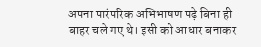अपना पारंपरिक अभिभाषण पढ़े बिना ही बाहर चले गए थे। इसी को आधार बनाकर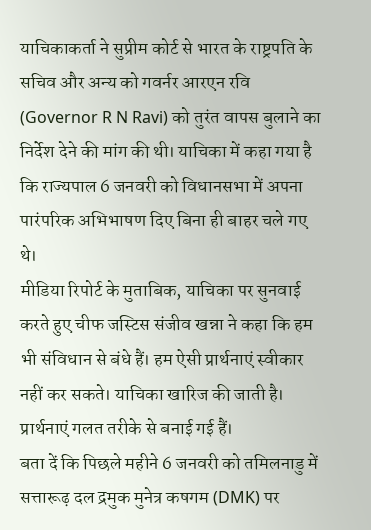याचिकाकर्ता ने सुप्रीम कोर्ट से भारत के राष्ट्रपति के सचिव और अन्य को गवर्नर आरएन रवि (Governor R N Ravi) को तुरंत वापस बुलाने का निर्देश देने की मांग की थी। याचिका में कहा गया है कि राज्यपाल 6 जनवरी को विधानसभा में अपना पारंपरिक अभिभाषण दिए बिना ही बाहर चले गए थे।
मीडिया रिपोर्ट के मुताबिक, याचिका पर सुनवाई करते हुए चीफ जस्टिस संजीव खन्ना ने कहा कि हम भी संविधान से बंधे हैं। हम ऐसी प्रार्थनाएं स्वीकार नहीं कर सकते। याचिका खारिज की जाती है। प्रार्थनाएं गलत तरीके से बनाई गई हैं।
बता दें कि पिछले महीने 6 जनवरी को तमिलनाडु में सत्तारूढ़ दल द्रमुक मुनेत्र कषगम (DMK) पर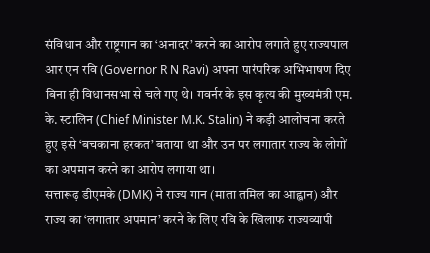संविधान और राष्ट्रगान का ‘अनादर’ करने का आरोप लगाते हुए राज्यपाल आर एन रवि (Governor R N Ravi) अपना पारंपरिक अभिभाषण दिए बिना ही विधानसभा से चले गए थे। गवर्नर के इस कृत्य की मुख्यमंत्री एम. के. स्टालिन (Chief Minister M.K. Stalin) ने कड़ी आलोचना करते हुए इसे ‘बचकाना हरकत’ बताया था और उन पर लगातार राज्य के लोगों का अपमान करने का आरोप लगाया था।
सत्तारूढ़ डीएमके (DMK) ने राज्य गान (माता तमिल का आह्वान) और राज्य का ‘लगातार अपमान’ करने के लिए रवि के खिलाफ राज्यव्यापी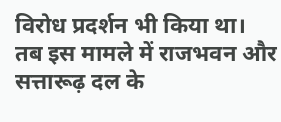विरोध प्रदर्शन भी किया था। तब इस मामले में राजभवन और सत्तारूढ़ दल के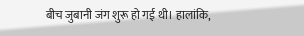बीच जुबानी जंग शुरू हो गई थी। हालांकि,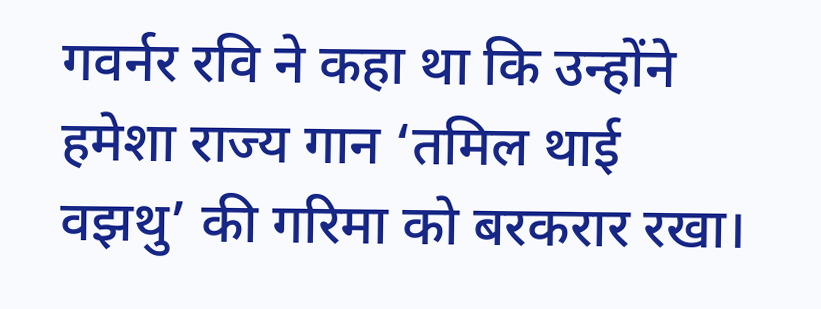गवर्नर रवि ने कहा था कि उन्होंने हमेशा राज्य गान ‘तमिल थाई वझथु’ की गरिमा को बरकरार रखा।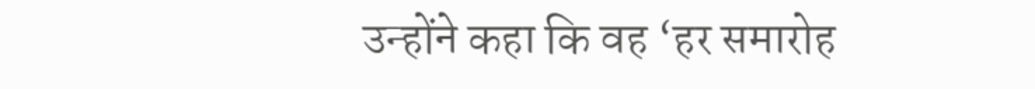उन्होंने कहा कि वह ‘हर समारोह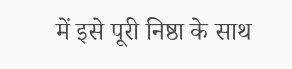में इसे पूरी निष्ठा के साथ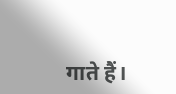गाते हैं।